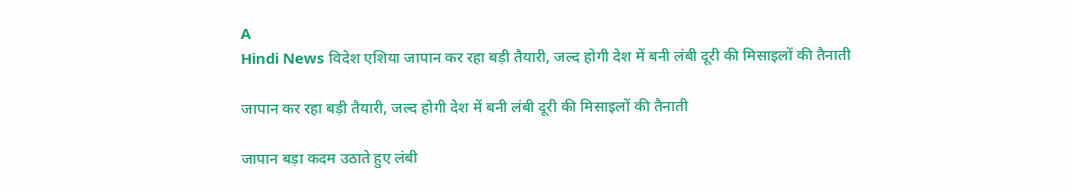A
Hindi News विदेश एशिया जापान कर रहा बड़ी तैयारी, जल्द होगी देश में बनी लंबी दूरी की मिसाइलों की तैनाती

जापान कर रहा बड़ी तैयारी, जल्द होगी देश में बनी लंबी दूरी की मिसाइलों की तैनाती

जापान बड़ा कदम उठाते हुए लंबी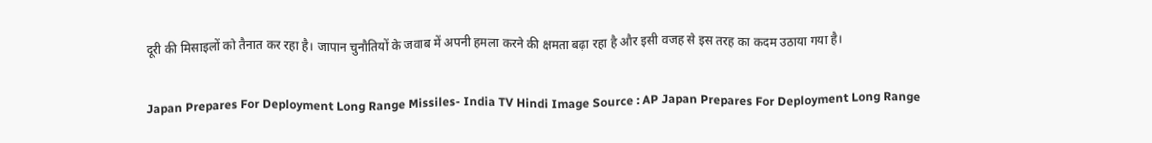दूरी की मिसाइलों को तैनात कर रहा है। जापान चुनौतियों के जवाब में अपनी हमला करने की क्षमता बढ़ा रहा है और इसी वजह से इस तरह का कदम उठाया गया है।

Japan Prepares For Deployment Long Range Missiles- India TV Hindi Image Source : AP Japan Prepares For Deployment Long Range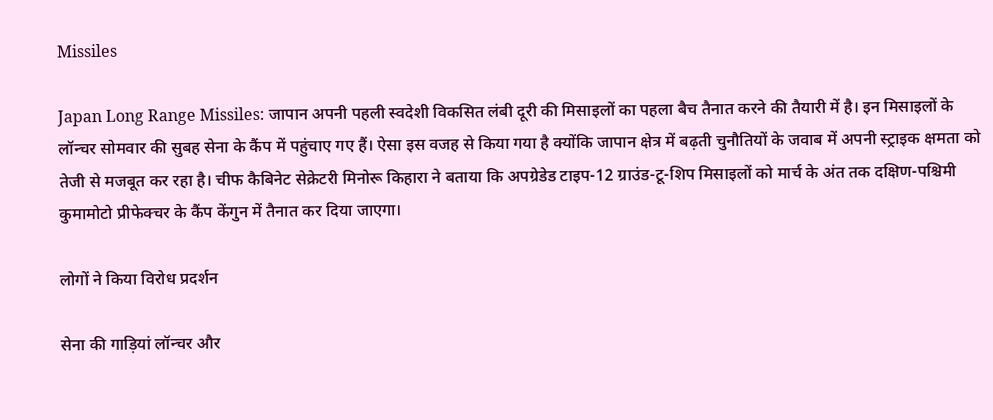Missiles

Japan Long Range Missiles: जापान अपनी पहली स्वदेशी विकसित लंबी दूरी की मिसाइलों का पहला बैच तैनात करने की तैयारी में है। इन मिसाइलों के लॉन्चर सोमवार की सुबह सेना के कैंप में पहुंचाए गए हैं। ऐसा इस वजह से किया गया है क्योंकि जापान क्षेत्र में बढ़ती चुनौतियों के जवाब में अपनी स्ट्राइक क्षमता को तेजी से मजबूत कर रहा है। चीफ कैबिनेट सेक्रेटरी मिनोरू किहारा ने बताया कि अपग्रेडेड टाइप-12 ग्राउंड-टू-शिप मिसाइलों को मार्च के अंत तक दक्षिण-पश्चिमी कुमामोटो प्रीफेक्चर के कैंप केंगुन में तैनात कर दिया जाएगा।

लोगों ने किया विरोध प्रदर्शन

सेना की गाड़ियां लॉन्चर और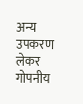अन्य उपकरण लेकर गोपनीय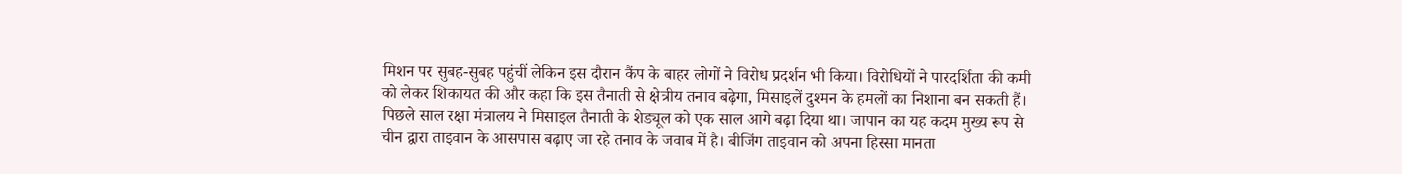मिशन पर सुबह-सुबह पहुंचीं लेकिन इस दौरान कैंप के बाहर लोगों ने विरोध प्रदर्शन भी किया। विरोधियों ने पारदर्शिता की कमी को लेकर शिकायत की और कहा कि इस तैनाती से क्षेत्रीय तनाव बढ़ेगा, मिसाइलें दुश्मन के हमलों का निशाना बन सकती हैं। पिछले साल रक्षा मंत्रालय ने मिसाइल तैनाती के शेड्यूल को एक साल आगे बढ़ा दिया था। जापान का यह कदम मुख्य रूप से चीन द्वारा ताइवान के आसपास बढ़ाए जा रहे तनाव के जवाब में है। बीजिंग ताइवान को अपना हिस्सा मानता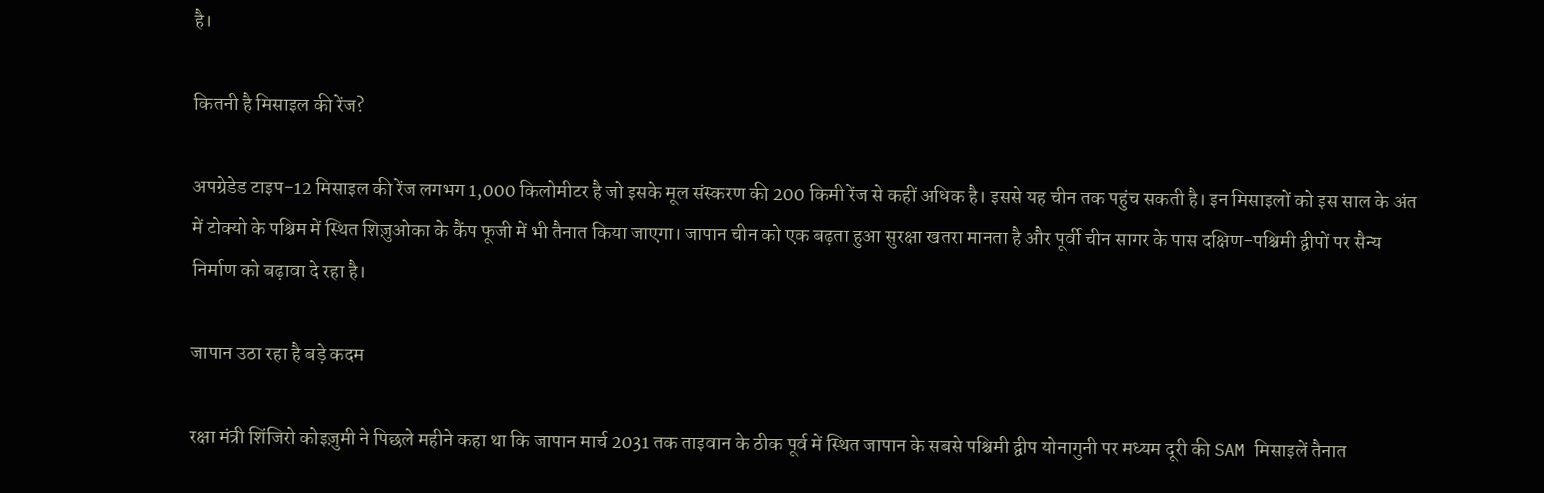है।

कितनी है मिसाइल की रेंज?

अपग्रेडेड टाइप-12 मिसाइल की रेंज लगभग 1,000 किलोमीटर है जो इसके मूल संस्करण की 200 किमी रेंज से कहीं अधिक है। इससे यह चीन तक पहुंच सकती है। इन मिसाइलों को इस साल के अंत में टोक्यो के पश्चिम में स्थित शिज़ुओका के कैंप फूजी में भी तैनात किया जाएगा। जापान चीन को एक बढ़ता हुआ सुरक्षा खतरा मानता है और पूर्वी चीन सागर के पास दक्षिण-पश्चिमी द्वीपों पर सैन्य निर्माण को बढ़ावा दे रहा है।

जापान उठा रहा है बड़े कदम

रक्षा मंत्री शिंजिरो कोइज़ुमी ने पिछले महीने कहा था कि जापान मार्च 2031 तक ताइवान के ठीक पूर्व में स्थित जापान के सबसे पश्चिमी द्वीप योनागुनी पर मध्यम दूरी की SAM मिसाइलें तैनात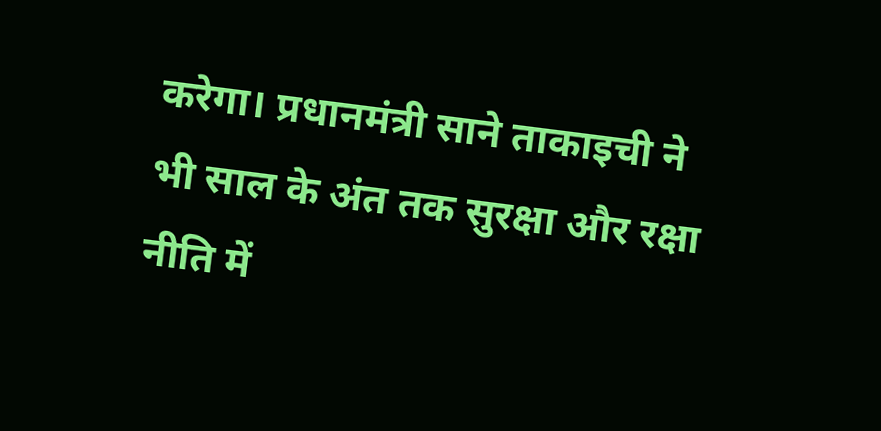करेगा। प्रधानमंत्री साने ताकाइची ने भी साल के अंत तक सुरक्षा और रक्षा नीति में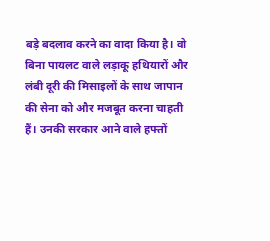बड़े बदलाव करने का वादा किया है। वो बिना पायलट वाले लड़ाकू हथियारों और लंबी दूरी की मिसाइलों के साथ जापान की सेना को और मजबूत करना चाहती हैं। उनकी सरकार आने वाले हफ्तों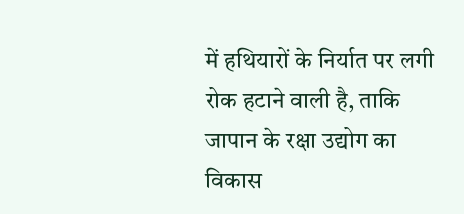में हथियारों के निर्यात पर लगी रोक हटाने वाली है, ताकि जापान के रक्षा उद्योग का विकास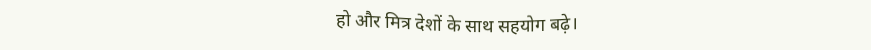हो और मित्र देशों के साथ सहयोग बढ़े।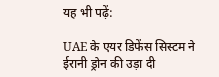यह भी पढ़ें:

UAE के एयर डिफेंस सिस्टम ने ईरानी ड्रोन की उड़ा दी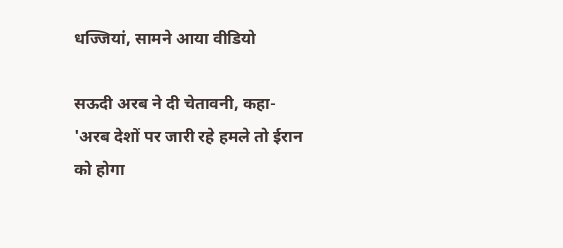धज्जियां, सामने आया वीडियो

सऊदी अरब ने दी चेतावनी, कहा- 'अरब देशों पर जारी रहे हमले तो ईरान को होगा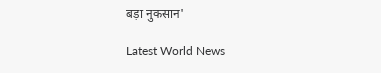बड़ा नुकसान'

Latest World News